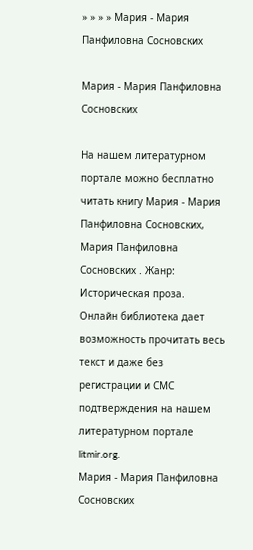» » » » Мария - Мария Панфиловна Сосновских

Мария - Мария Панфиловна Сосновских

На нашем литературном портале можно бесплатно читать книгу Мария - Мария Панфиловна Сосновских, Мария Панфиловна Сосновских . Жанр: Историческая проза. Онлайн библиотека дает возможность прочитать весь текст и даже без регистрации и СМС подтверждения на нашем литературном портале litmir.org.
Мария - Мария Панфиловна Сосновских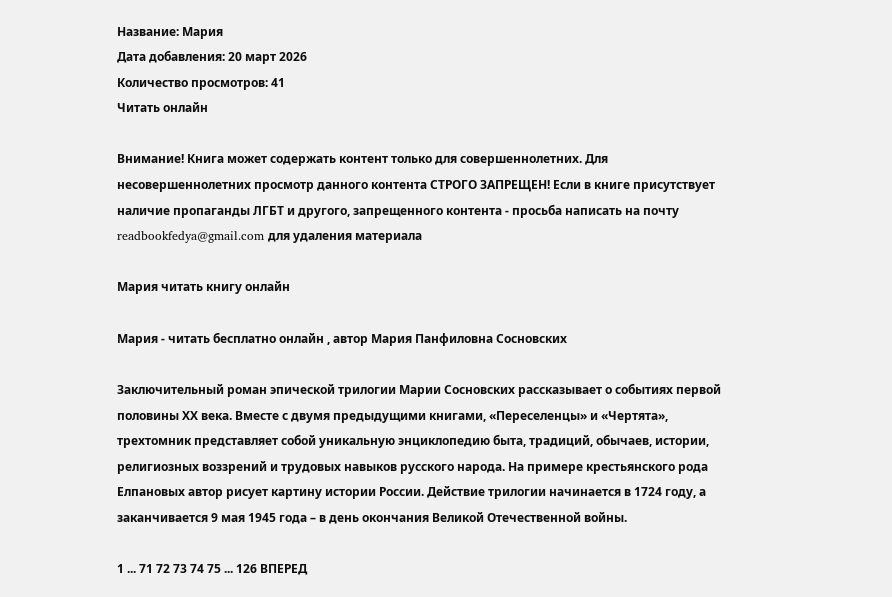Название: Мария
Дата добавления: 20 март 2026
Количество просмотров: 41
Читать онлайн

Внимание! Книга может содержать контент только для совершеннолетних. Для несовершеннолетних просмотр данного контента СТРОГО ЗАПРЕЩЕН! Если в книге присутствует наличие пропаганды ЛГБТ и другого, запрещенного контента - просьба написать на почту readbookfedya@gmail.com для удаления материала

Мария читать книгу онлайн

Мария - читать бесплатно онлайн , автор Мария Панфиловна Сосновских

Заключительный роман эпической трилогии Марии Сосновских рассказывает о событиях первой половины ХХ века. Вместе с двумя предыдущими книгами, «Переселенцы» и «Чертята», трехтомник представляет собой уникальную энциклопедию быта, традиций, обычаев, истории, религиозных воззрений и трудовых навыков русского народа. На примере крестьянского рода Елпановых автор рисует картину истории России. Действие трилогии начинается в 1724 году, а заканчивается 9 мая 1945 года – в день окончания Великой Отечественной войны.

1 ... 71 72 73 74 75 ... 126 ВПЕРЕД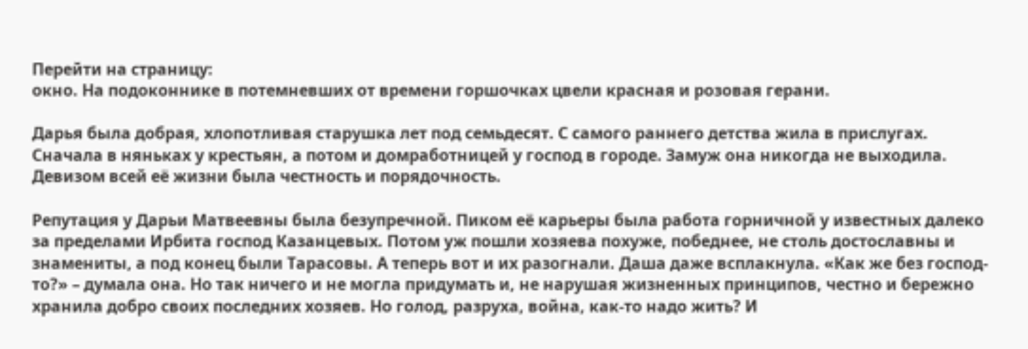Перейти на страницу:
окно. На подоконнике в потемневших от времени горшочках цвели красная и розовая герани.

Дарья была добрая, хлопотливая старушка лет под семьдесят. С самого раннего детства жила в прислугах. Сначала в няньках у крестьян, а потом и домработницей у господ в городе. Замуж она никогда не выходила. Девизом всей её жизни была честность и порядочность.

Репутация у Дарьи Матвеевны была безупречной. Пиком её карьеры была работа горничной у известных далеко за пределами Ирбита господ Казанцевых. Потом уж пошли хозяева похуже, победнее, не столь достославны и знамениты, а под конец были Тарасовы. А теперь вот и их разогнали. Даша даже всплакнула. «Как же без господ-то?» – думала она. Но так ничего и не могла придумать и, не нарушая жизненных принципов, честно и бережно хранила добро своих последних хозяев. Но голод, разруха, война, как-то надо жить? И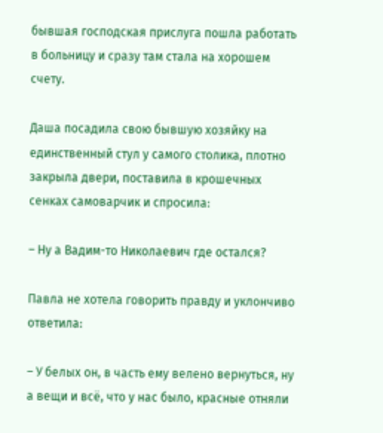бывшая господская прислуга пошла работать в больницу и сразу там стала на хорошем счету.

Даша посадила свою бывшую хозяйку на единственный стул у самого столика, плотно закрыла двери, поставила в крошечных сенках самоварчик и спросила:

– Ну а Вадим-то Николаевич где остался?

Павла не хотела говорить правду и уклончиво ответила:

– У белых он, в часть ему велено вернуться, ну а вещи и всё, что у нас было, красные отняли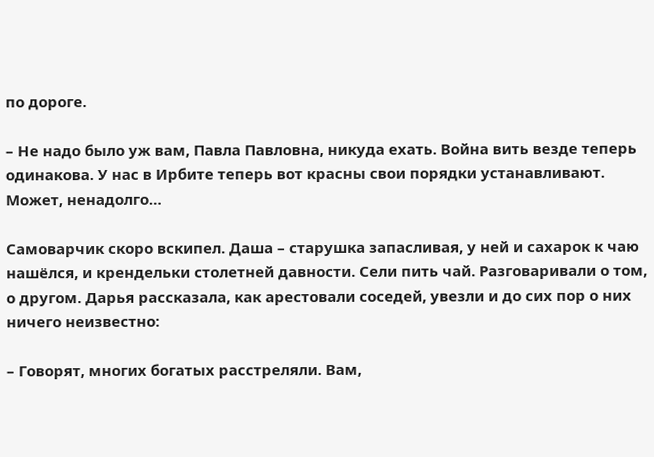по дороге.

– Не надо было уж вам, Павла Павловна, никуда ехать. Война вить везде теперь одинакова. У нас в Ирбите теперь вот красны свои порядки устанавливают. Может, ненадолго…

Самоварчик скоро вскипел. Даша – старушка запасливая, у ней и сахарок к чаю нашёлся, и крендельки столетней давности. Сели пить чай. Разговаривали о том, о другом. Дарья рассказала, как арестовали соседей, увезли и до сих пор о них ничего неизвестно:

– Говорят, многих богатых расстреляли. Вам,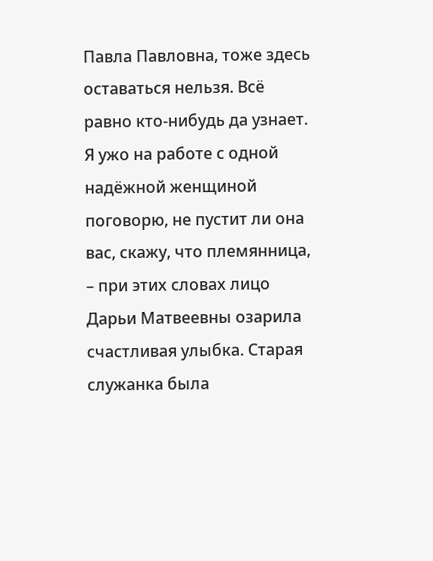Павла Павловна, тоже здесь оставаться нельзя. Всё равно кто-нибудь да узнает. Я ужо на работе с одной надёжной женщиной поговорю, не пустит ли она вас, скажу, что племянница, – при этих словах лицо Дарьи Матвеевны озарила счастливая улыбка. Старая служанка была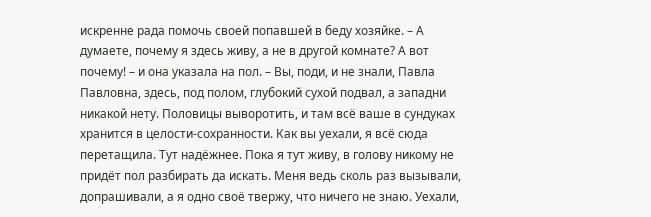искренне рада помочь своей попавшей в беду хозяйке. – А думаете, почему я здесь живу, а не в другой комнате? А вот почему! – и она указала на пол. – Вы, поди, и не знали, Павла Павловна, здесь, под полом, глубокий сухой подвал, а западни никакой нету. Половицы выворотить, и там всё ваше в сундуках хранится в целости-сохранности. Как вы уехали, я всё сюда перетащила. Тут надёжнее. Пока я тут живу, в голову никому не придёт пол разбирать да искать. Меня ведь сколь раз вызывали, допрашивали, а я одно своё твержу, что ничего не знаю. Уехали,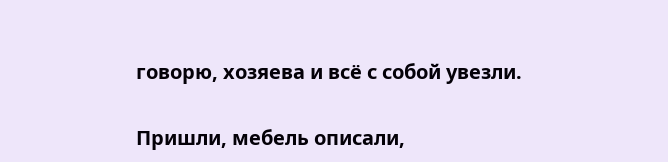говорю, хозяева и всё с собой увезли.

Пришли, мебель описали,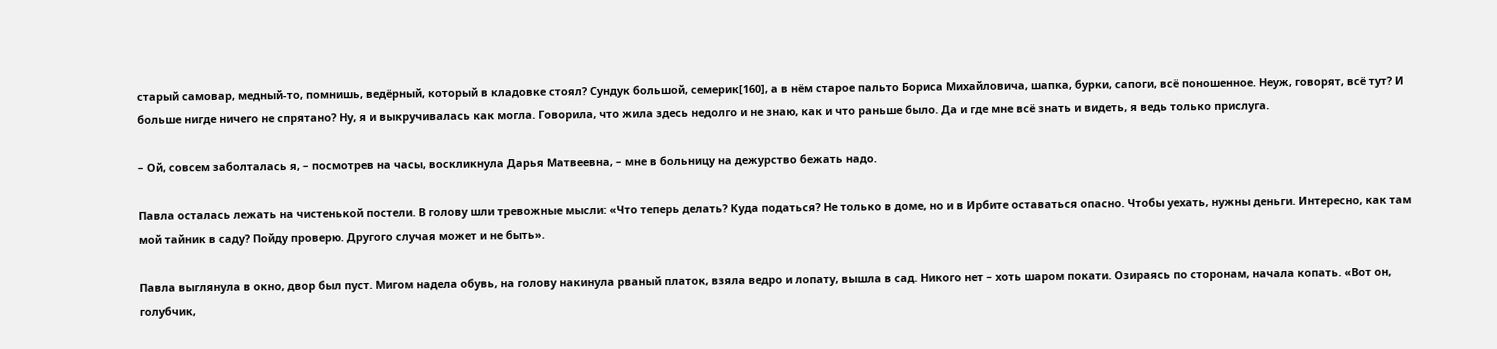старый самовар, медный-то, помнишь, ведёрный, который в кладовке стоял? Сундук большой, семерик[160], а в нём старое пальто Бориса Михайловича, шапка, бурки, сапоги, всё поношенное. Неуж, говорят, всё тут? И больше нигде ничего не спрятано? Ну, я и выкручивалась как могла. Говорила, что жила здесь недолго и не знаю, как и что раньше было. Да и где мне всё знать и видеть, я ведь только прислуга.

– Ой, совсем заболталась я, – посмотрев на часы, воскликнула Дарья Матвеевна, – мне в больницу на дежурство бежать надо.

Павла осталась лежать на чистенькой постели. В голову шли тревожные мысли: «Что теперь делать? Куда податься? Не только в доме, но и в Ирбите оставаться опасно. Чтобы уехать, нужны деньги. Интересно, как там мой тайник в саду? Пойду проверю. Другого случая может и не быть».

Павла выглянула в окно, двор был пуст. Мигом надела обувь, на голову накинула рваный платок, взяла ведро и лопату, вышла в сад. Никого нет – хоть шаром покати. Озираясь по сторонам, начала копать. «Вот он, голубчик,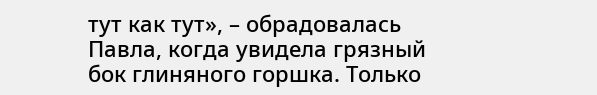тут как тут», – обрадовалась Павла, когда увидела грязный бок глиняного горшка. Только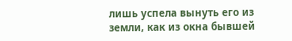лишь успела вынуть его из земли, как из окна бывшей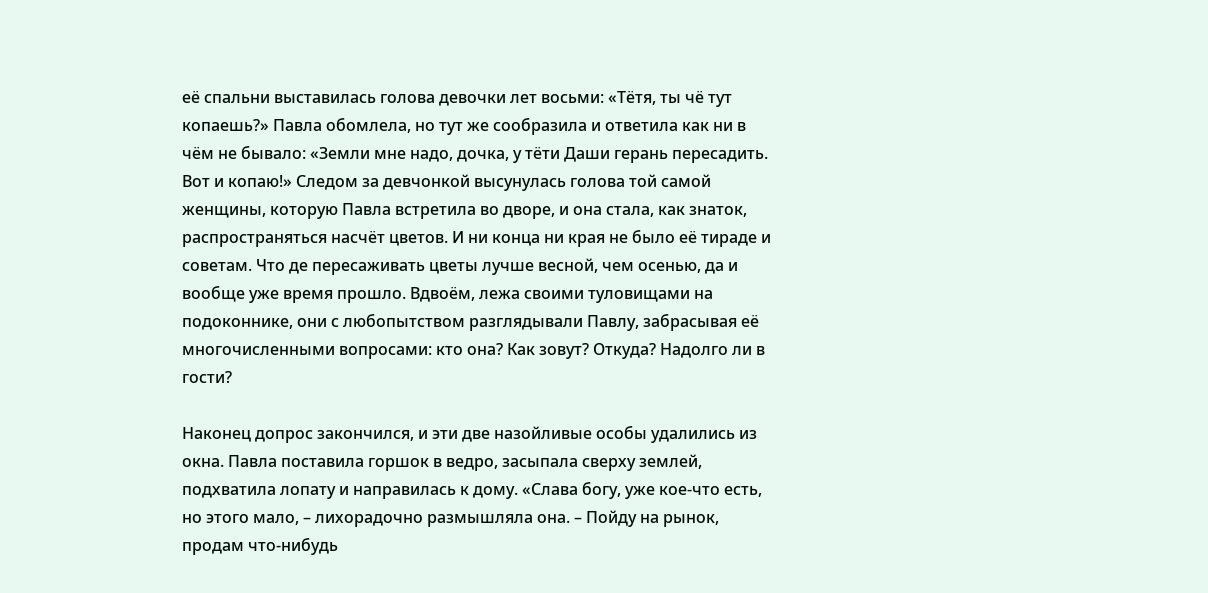её спальни выставилась голова девочки лет восьми: «Тётя, ты чё тут копаешь?» Павла обомлела, но тут же сообразила и ответила как ни в чём не бывало: «Земли мне надо, дочка, у тёти Даши герань пересадить. Вот и копаю!» Следом за девчонкой высунулась голова той самой женщины, которую Павла встретила во дворе, и она стала, как знаток, распространяться насчёт цветов. И ни конца ни края не было её тираде и советам. Что де пересаживать цветы лучше весной, чем осенью, да и вообще уже время прошло. Вдвоём, лежа своими туловищами на подоконнике, они с любопытством разглядывали Павлу, забрасывая её многочисленными вопросами: кто она? Как зовут? Откуда? Надолго ли в гости?

Наконец допрос закончился, и эти две назойливые особы удалились из окна. Павла поставила горшок в ведро, засыпала сверху землей, подхватила лопату и направилась к дому. «Слава богу, уже кое-что есть, но этого мало, – лихорадочно размышляла она. – Пойду на рынок, продам что-нибудь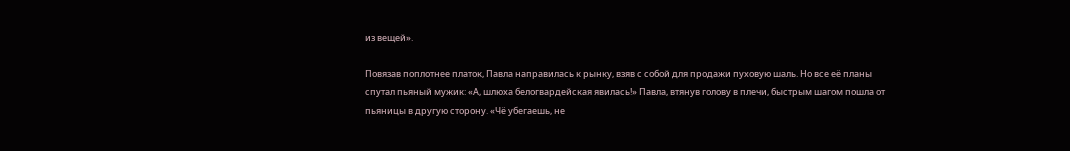из вещей».

Повязав поплотнее платок, Павла направилась к рынку, взяв с собой для продажи пуховую шаль. Но все её планы спутал пьяный мужик: «А, шлюха белогвардейская явилась!» Павла, втянув голову в плечи, быстрым шагом пошла от пьяницы в другую сторону. «Чё убегаешь, не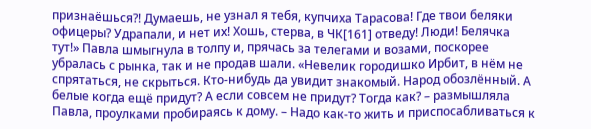признаёшься?! Думаешь, не узнал я тебя, купчиха Тарасова! Где твои беляки офицеры? Удрапали, и нет их! Хошь, стерва, в ЧК[161] отведу! Люди! Белячка тут!» Павла шмыгнула в толпу и, прячась за телегами и возами, поскорее убралась с рынка, так и не продав шали. «Невелик городишко Ирбит, в нём не спрятаться, не скрыться. Кто-нибудь да увидит знакомый. Народ обозлённый. А белые когда ещё придут? А если совсем не придут? Тогда как? – размышляла Павла, проулками пробираясь к дому. – Надо как-то жить и приспосабливаться к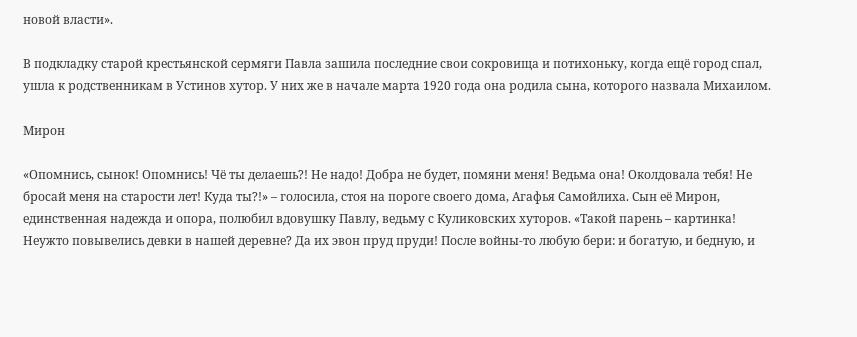новой власти».

В подкладку старой крестьянской сермяги Павла зашила последние свои сокровища и потихоньку, когда ещё город спал, ушла к родственникам в Устинов хутор. У них же в начале марта 1920 года она родила сына, которого назвала Михаилом.

Мирон

«Опомнись, сынок! Опомнись! Чё ты делаешь?! Не надо! Добра не будет, помяни меня! Ведьма она! Околдовала тебя! Не бросай меня на старости лет! Куда ты?!» – голосила, стоя на пороге своего дома, Агафья Самойлиха. Сын её Мирон, единственная надежда и опора, полюбил вдовушку Павлу, ведьму с Куликовских хуторов. «Такой парень – картинка! Неужто повывелись девки в нашей деревне? Да их эвон пруд пруди! После войны-то любую бери: и богатую, и бедную, и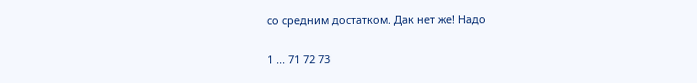со средним достатком. Дак нет же! Надо

1 ... 71 72 73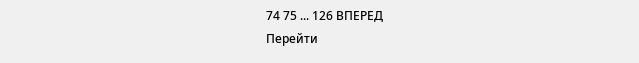74 75 ... 126 ВПЕРЕД
Перейти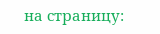на страницу: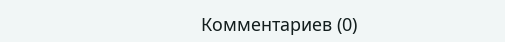Комментариев (0)